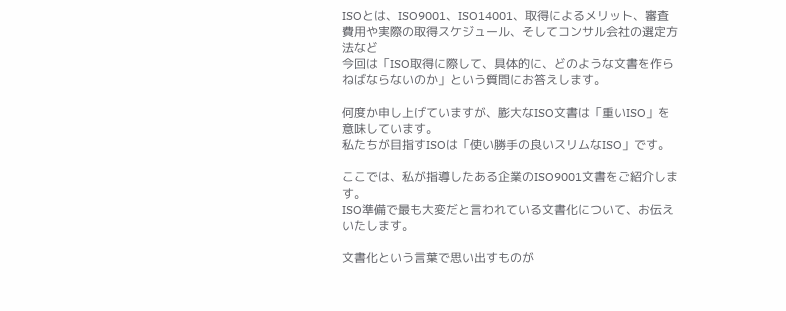ISOとは、ISO9001、ISO14001、取得によるメリット、審査費用や実際の取得スケジュール、そしてコンサル会社の選定方法など
今回は「ISO取得に際して、具体的に、どのような文書を作らねばならないのか」という質問にお答えします。

何度か申し上げていますが、膨大なISO文書は「重いISO」を意味しています。
私たちが目指すISOは「使い勝手の良いスリムなISO」です。

ここでは、私が指導したある企業のISO9001文書をご紹介します。
ISO準備で最も大変だと言われている文書化について、お伝えいたします。

文書化という言葉で思い出すものが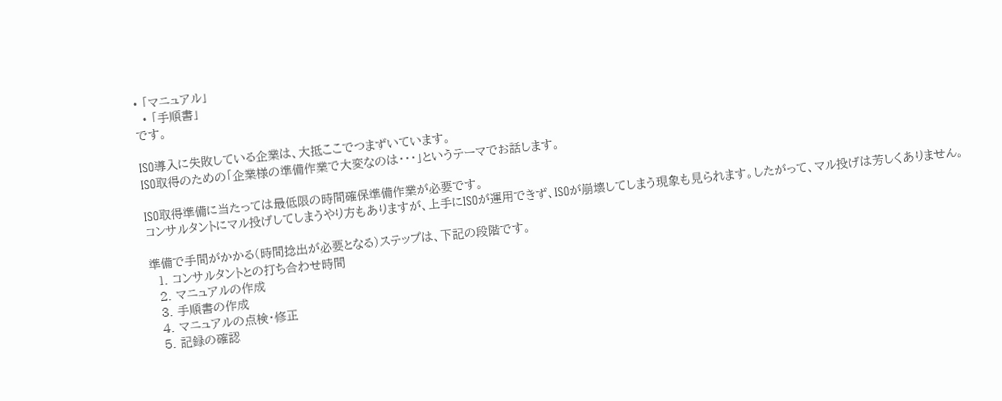• 「マニュアル」
  • 「手順書」
です。

ISO導入に失敗している企業は、大抵ここでつまずいています。
ISO取得のための「企業様の準備作業で大変なのは・・・」というテーマでお話します。

ISO取得準備に当たっては最低限の時間確保準備作業が必要です。
コンサルタントにマル投げしてしまうやり方もありますが、上手にISOが運用できず、ISOが崩壊してしまう現象も見られます。したがって、マル投げは芳しくありません。

準備で手間がかかる(時間捻出が必要となる)ステップは、下記の段階です。
  1. コンサルタントとの打ち合わせ時間
  2. マニュアルの作成
  3. 手順書の作成
  4. マニュアルの点検・修正
  5. 記録の確認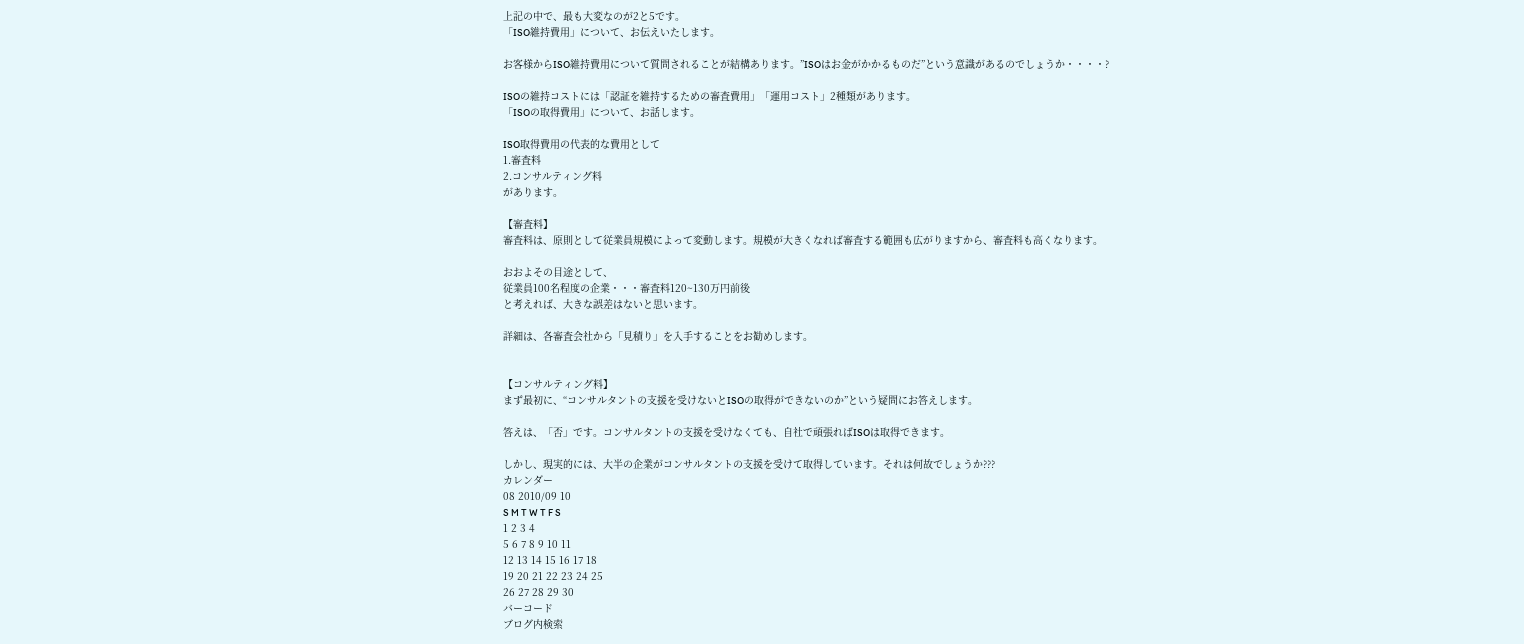上記の中で、最も大変なのが2と5です。
「ISO維持費用」について、お伝えいたします。

お客様からISO維持費用について質問されることが結構あります。”ISOはお金がかかるものだ”という意識があるのでしょうか・・・・?

ISOの維持コストには「認証を維持するための審査費用」「運用コスト」2種類があります。
「ISOの取得費用」について、お話します。

ISO取得費用の代表的な費用として
1.審査料
2.コンサルティング料
があります。

【審査料】
審査料は、原則として従業員規模によって変動します。規模が大きくなれば審査する範囲も広がりますから、審査料も高くなります。

おおよその目途として、
従業員100名程度の企業・・・審査料120~130万円前後
と考えれば、大きな誤差はないと思います。

詳細は、各審査会社から「見積り」を入手することをお勧めします。


【コンサルティング料】
まず最初に、“コンサルタントの支援を受けないとISOの取得ができないのか”という疑問にお答えします。

答えは、「否」です。コンサルタントの支援を受けなくても、自社で頑張ればISOは取得できます。

しかし、現実的には、大半の企業がコンサルタントの支援を受けて取得しています。それは何故でしょうか???
カレンダー
08 2010/09 10
S M T W T F S
1 2 3 4
5 6 7 8 9 10 11
12 13 14 15 16 17 18
19 20 21 22 23 24 25
26 27 28 29 30
バーコード
ブログ内検索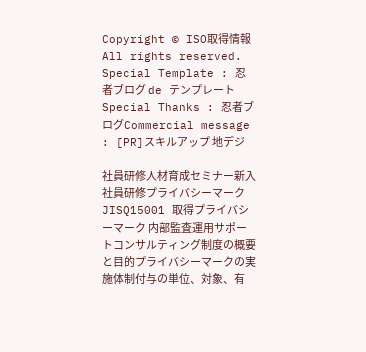Copyright © ISO取得情報 All rights reserved.
Special Template : 忍者ブログ de テンプレート Special Thanks : 忍者ブログCommercial message : [PR]スキルアップ 地デジ

社員研修人材育成セミナー新入社員研修プライバシーマークJISQ15001 取得プライバシーマーク 内部監査運用サポートコンサルティング制度の概要と目的プライバシーマークの実施体制付与の単位、対象、有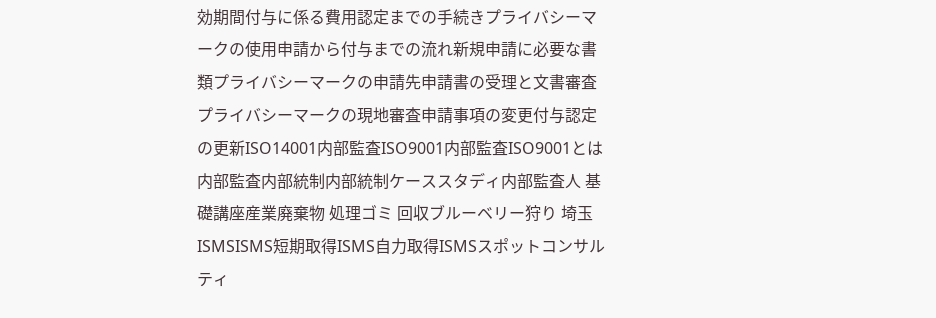効期間付与に係る費用認定までの手続きプライバシーマークの使用申請から付与までの流れ新規申請に必要な書類プライバシーマークの申請先申請書の受理と文書審査プライバシーマークの現地審査申請事項の変更付与認定の更新ISO14001内部監査ISO9001内部監査ISO9001とは内部監査内部統制内部統制ケーススタディ内部監査人 基礎講座産業廃棄物 処理ゴミ 回収ブルーベリー狩り 埼玉ISMSISMS短期取得ISMS自力取得ISMSスポットコンサルティ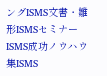ングISMS文書・雛形ISMSセミナーISMS成功ノウハウ集ISMS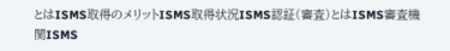とはISMS取得のメリットISMS取得状況ISMS認証(審査)とはISMS審査機関ISMS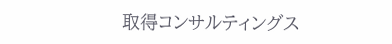取得コンサルティングス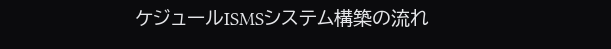ケジュールISMSシステム構築の流れ